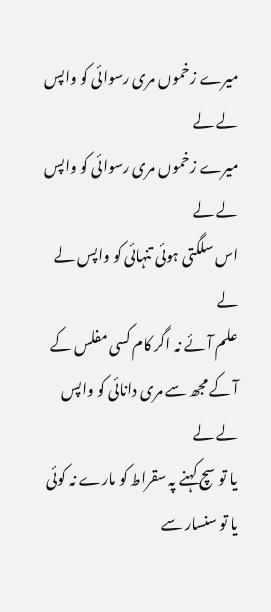میرے زخموں مری رسوائی کو واپس لے لے
میرے زخموں مری رسوائی کو واپس لے لے
اس سلگتی ہوئی تنہائی کو واپس لے لے
علم آئے نہ اگر کام کسی مفلس کے
آ کے مجھ سے مری دانائی کو واپس لے لے
یا تو سچ کہنے پہ سقراط کو مارے نہ کوئی
یا تو سنسار سے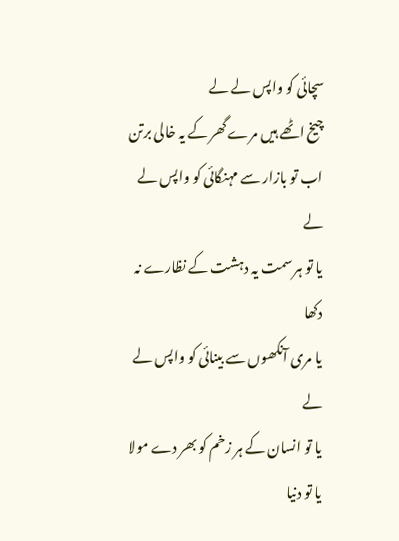سچائی کو واپس لے لے
چیخ اٹھے ہیں مرے گھر کے یہ خالی برتن
اب تو بازار سے مہنگائی کو واپس لے لے
یا تو ہر سمت یہ دہشت کے نظارے نہ دکھا
یا مری آنکھوں سے بینائی کو واپس لے لے
یا تو انسان کے ہر زخم کو بھر دے مولا
یا تو دنیا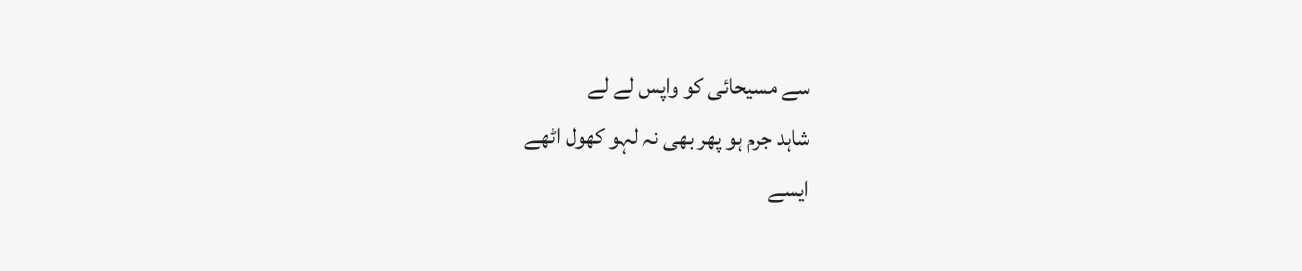سے مسیحائی کو واپس لے لے
شاہد جرم ہو پھر بھی نہ لہو کھول اٹھے
ایسے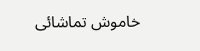خاموش تماشائی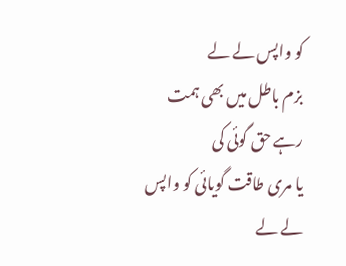کو واپس لے لے
بزم باطل میں بھی ہمت رہے حق گوئی کی
یا مری طاقت گویائی کو واپس لے لے